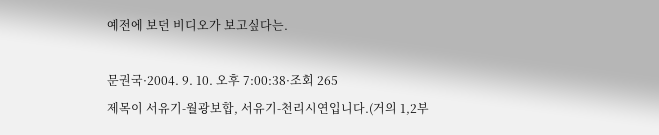예전에 보던 비디오가 보고싶다는.

문권국·2004. 9. 10. 오후 7:00:38·조회 265
제목이 서유기-월광보합, 서유기-천리시연입니다.(거의 1,2부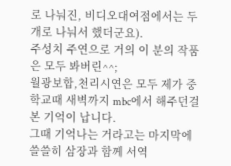로 나눠진, 비디오대여점에서는 두개로 나눠서 했더군요).
주성치 주연으로 거의 이 분의 작품은 모두 봐버린^^;
월광보합,천리시연은 모두 제가 중학교때 새벽까지 mbc에서 해주던걸 본 기억이 납니다.
그때 기억나는 거라고는 마지막에 쓸쓸히 삼장과 함께 서역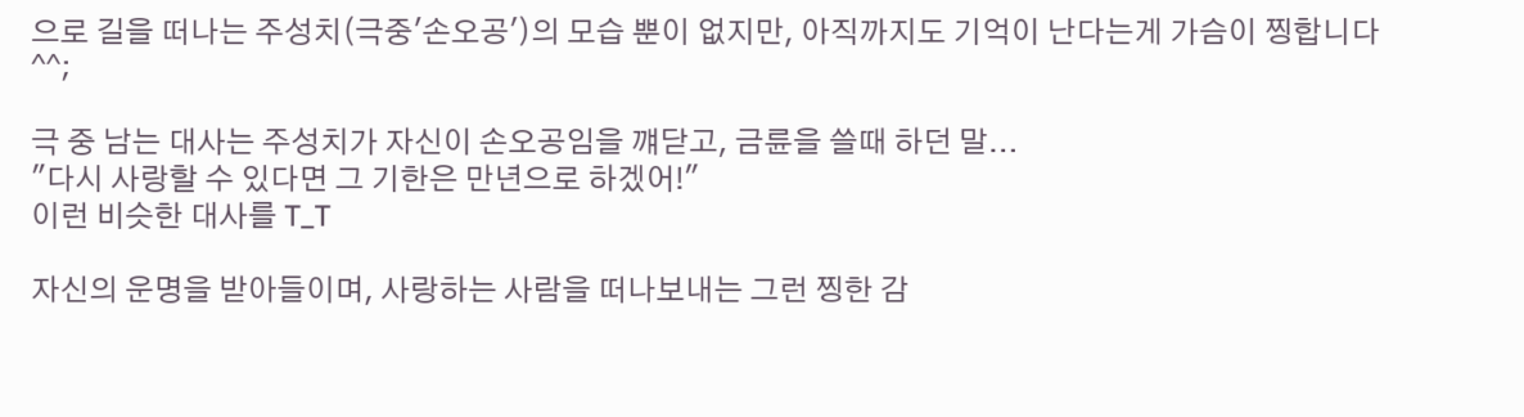으로 길을 떠나는 주성치(극중'손오공')의 모습 뿐이 없지만, 아직까지도 기억이 난다는게 가슴이 찡합니다^^;

극 중 남는 대사는 주성치가 자신이 손오공임을 꺠닫고, 금륜을 쓸때 하던 말...
"다시 사랑할 수 있다면 그 기한은 만년으로 하겠어!"
이런 비슷한 대사를 T_T

자신의 운명을 받아들이며, 사랑하는 사람을 떠나보내는 그런 찡한 감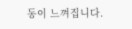동이 느껴집니다.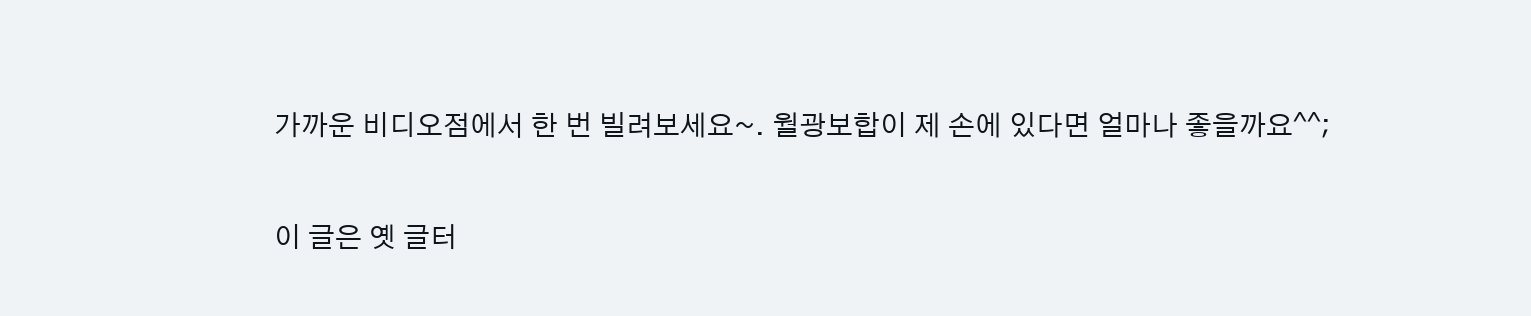가까운 비디오점에서 한 번 빌려보세요~. 월광보합이 제 손에 있다면 얼마나 좋을까요^^;

이 글은 옛 글터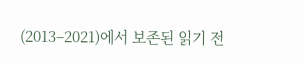(2013–2021)에서 보존된 읽기 전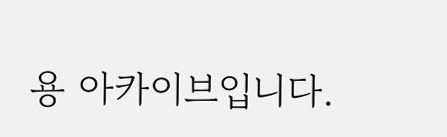용 아카이브입니다.